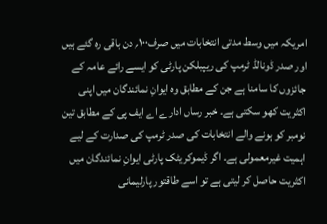امریکہ میں وسط مدتی انتخابات میں صرف۱۰۰؍ دن باقی رہ گئے ہیں اور صدر ڈونالڈ ٹرمپ کی ریپبلکن پارٹی کو ایسے رائے عامہ کے جائزوں کا سامنا ہے جن کے مطابق وہ ایوانِ نمائندگان میں اپنی اکثریت کھو سکتی ہے۔ خبر رساں ادارے اے ایف پی کے مطابق تین نومبر کو ہونے والے انتخابات کی صدر ٹرمپ کی صدارت کے لیے اہمیت غیرمعمولی ہے۔ اگر ڈیموکریٹک پارٹی ایوانِ نمائندگان میں اکثریت حاصل کر لیتی ہے تو اسے طاقتور پارلیمانی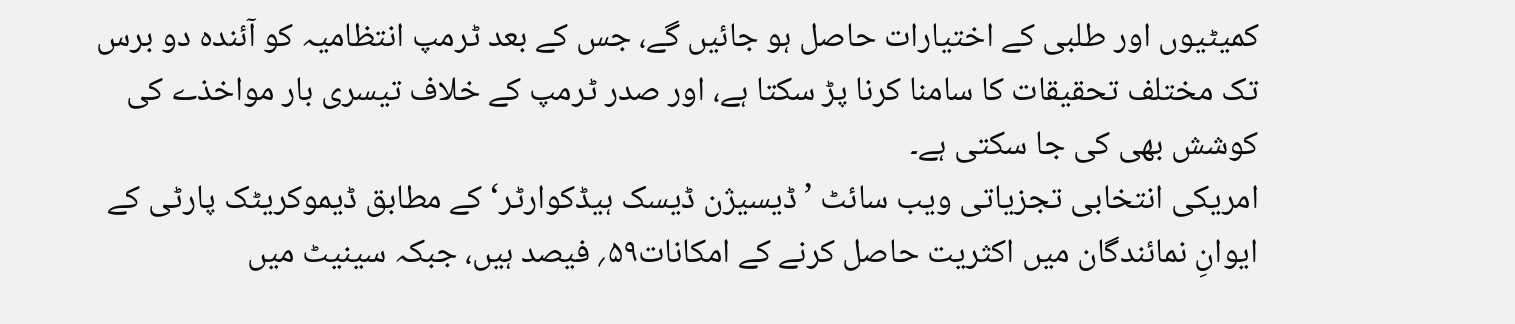کمیٹیوں اور طلبی کے اختیارات حاصل ہو جائیں گے، جس کے بعد ٹرمپ انتظامیہ کو آئندہ دو برس تک مختلف تحقیقات کا سامنا کرنا پڑ سکتا ہے، اور صدر ٹرمپ کے خلاف تیسری بار مواخذے کی کوشش بھی کی جا سکتی ہے۔
امریکی انتخابی تجزیاتی ویب سائٹ ’ڈیسیژن ڈیسک ہیڈکوارٹر‘ کے مطابق ڈیموکریٹک پارٹی کے ایوانِ نمائندگان میں اکثریت حاصل کرنے کے امکانات۵۹؍ فیصد ہیں، جبکہ سینیٹ میں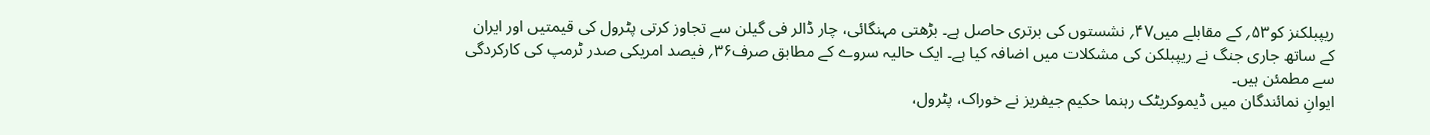ریپبلکنز کو۵۳؍ کے مقابلے میں۴۷؍ نشستوں کی برتری حاصل ہے۔ بڑھتی مہنگائی، چار ڈالر فی گیلن سے تجاوز کرتی پٹرول کی قیمتیں اور ایران کے ساتھ جاری جنگ نے ریپبلکن کی مشکلات میں اضافہ کیا ہے۔ ایک حالیہ سروے کے مطابق صرف۳۶؍ فیصد امریکی صدر ٹرمپ کی کارکردگی سے مطمئن ہیں۔
ایوانِ نمائندگان میں ڈیموکریٹک رہنما حکیم جیفریز نے خوراک، پٹرول،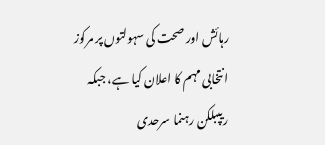رہائش اور صحت کی سہولتوں پر مرکوز انتخابی مہم کا اعلان کیا ہے، جبکہ ریپبلکن رہنما سرحدی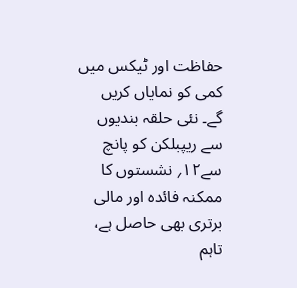حفاظت اور ٹیکس میں کمی کو نمایاں کریں گے۔ نئی حلقہ بندیوں سے ریپبلکن کو پانچ سے۱۲؍ نشستوں کا ممکنہ فائدہ اور مالی برتری بھی حاصل ہے، تاہم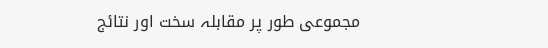مجموعی طور پر مقابلہ سخت اور نتائج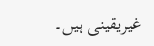غیریقینی ہیں۔